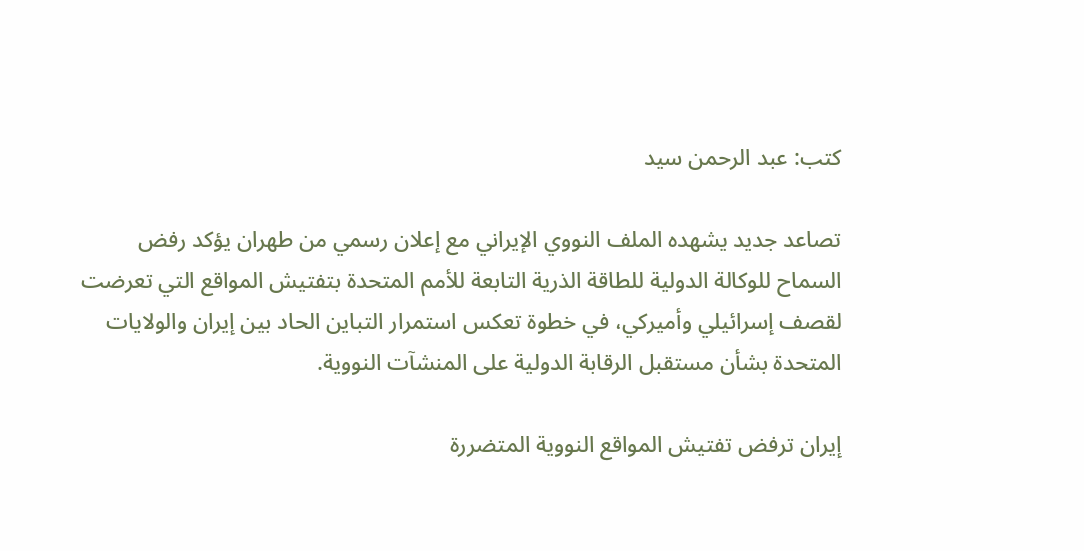كتب: عبد الرحمن سيد

تصاعد جديد يشهده الملف النووي الإيراني مع إعلان رسمي من طهران يؤكد رفض السماح للوكالة الدولية للطاقة الذرية التابعة للأمم المتحدة بتفتيش المواقع التي تعرضت لقصف إسرائيلي وأميركي، في خطوة تعكس استمرار التباين الحاد بين إيران والولايات المتحدة بشأن مستقبل الرقابة الدولية على المنشآت النووية.

إيران ترفض تفتيش المواقع النووية المتضررة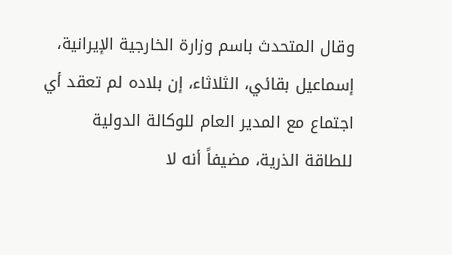وقال المتحدث باسم وزارة الخارجية الإيرانية، إسماعيل بقائي، الثلاثاء، إن بلاده لم تعقد أي اجتماع مع المدير العام للوكالة الدولية للطاقة الذرية، مضيفاً أنه لا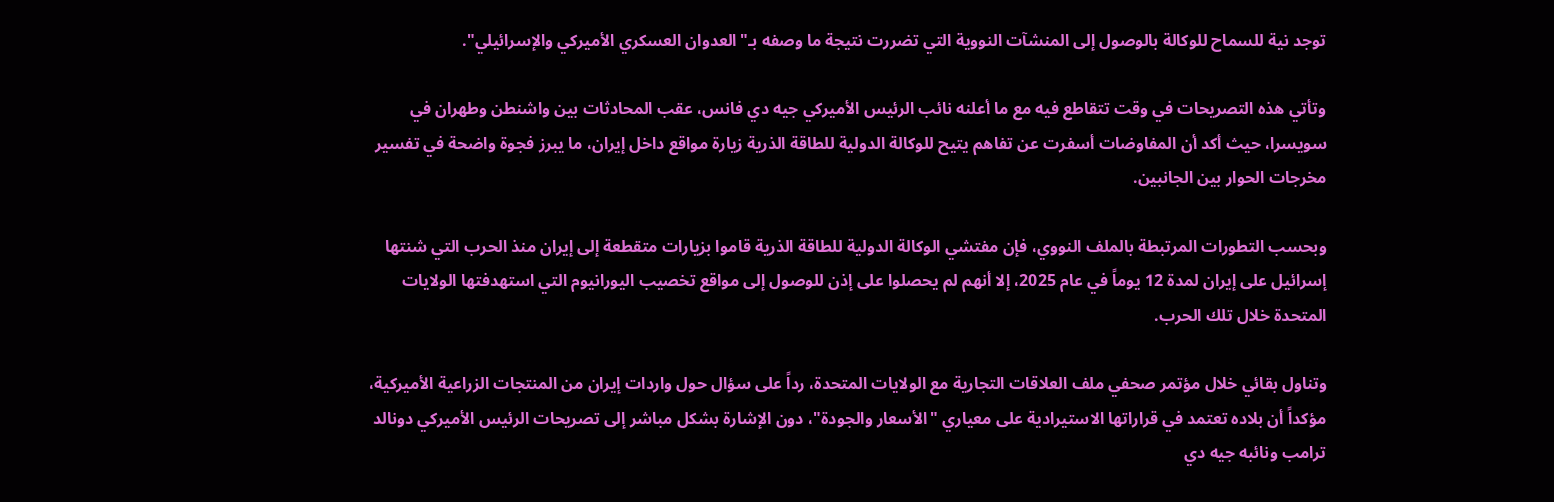توجد نية للسماح للوكالة بالوصول إلى المنشآت النووية التي تضررت نتيجة ما وصفه بـ"العدوان العسكري الأميركي والإسرائيلي".

وتأتي هذه التصريحات في وقت تتقاطع فيه مع ما أعلنه نائب الرئيس الأميركي جيه دي فانس، عقب المحادثات بين واشنطن وطهران في سويسرا، حيث أكد أن المفاوضات أسفرت عن تفاهم يتيح للوكالة الدولية للطاقة الذرية زيارة مواقع داخل إيران، ما يبرز فجوة واضحة في تفسير مخرجات الحوار بين الجانبين.

وبحسب التطورات المرتبطة بالملف النووي، فإن مفتشي الوكالة الدولية للطاقة الذرية قاموا بزيارات متقطعة إلى إيران منذ الحرب التي شنتها إسرائيل على إيران لمدة 12 يوماً في عام 2025، إلا أنهم لم يحصلوا على إذن للوصول إلى مواقع تخصيب اليورانيوم التي استهدفتها الولايات المتحدة خلال تلك الحرب.

وتناول بقائي خلال مؤتمر صحفي ملف العلاقات التجارية مع الولايات المتحدة، رداً على سؤال حول واردات إيران من المنتجات الزراعية الأميركية، مؤكداً أن بلاده تعتمد في قراراتها الاستيرادية على معياري "الأسعار والجودة"، دون الإشارة بشكل مباشر إلى تصريحات الرئيس الأميركي دونالد ترامب ونائبه جيه دي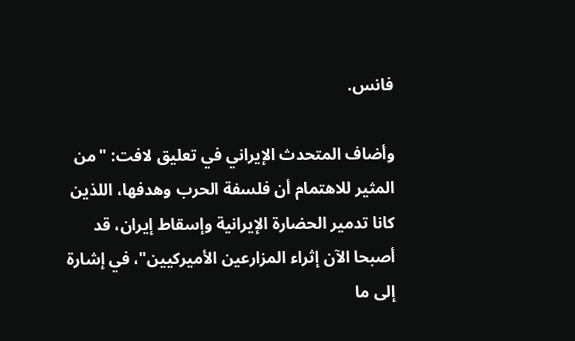فانس.

وأضاف المتحدث الإيراني في تعليق لافت: "من المثير للاهتمام أن فلسفة الحرب وهدفها، اللذين كانا تدمير الحضارة الإيرانية وإسقاط إيران، قد أصبحا الآن إثراء المزارعين الأميركيين"، في إشارة إلى ما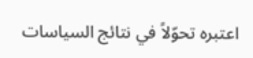اعتبره تحوّلاً في نتائج السياسات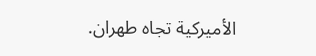الأميركية تجاه طهران.